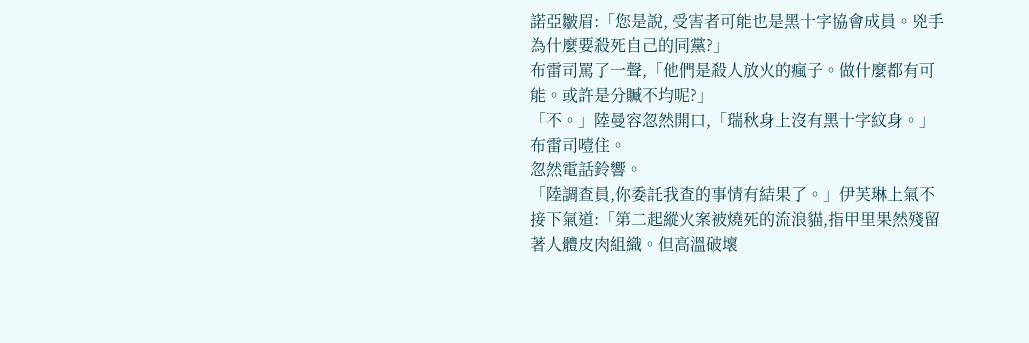諾亞皺眉:「您是說, 受害者可能也是黑十字協會成員。兇手為什麼要殺死自己的同黨?」
布雷司罵了一聲,「他們是殺人放火的瘋子。做什麼都有可能。或許是分贓不均呢?」
「不。」陸曼容忽然開口,「瑞秋身上沒有黑十字紋身。」
布雷司噎住。
忽然電話鈴響。
「陸調查員,你委託我查的事情有結果了。」伊芙琳上氣不接下氣道:「第二起縱火案被燒死的流浪貓,指甲里果然殘留著人體皮肉組織。但高溫破壞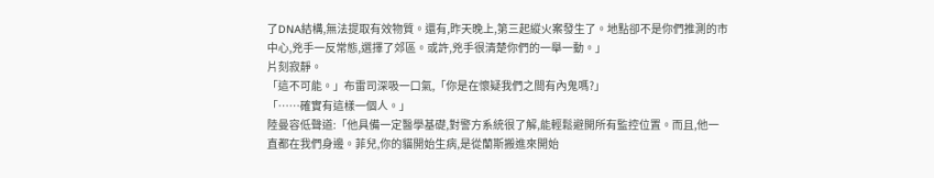了DNA結構,無法提取有效物質。還有,昨天晚上,第三起縱火案發生了。地點卻不是你們推測的市中心,兇手一反常態,選擇了郊區。或許,兇手很清楚你們的一舉一動。」
片刻寂靜。
「這不可能。」布雷司深吸一口氣,「你是在懷疑我們之間有內鬼嗎?」
「……確實有這樣一個人。」
陸曼容低聲道:「他具備一定醫學基礎,對警方系統很了解,能輕鬆避開所有監控位置。而且,他一直都在我們身邊。菲兒,你的貓開始生病,是從蘭斯搬進來開始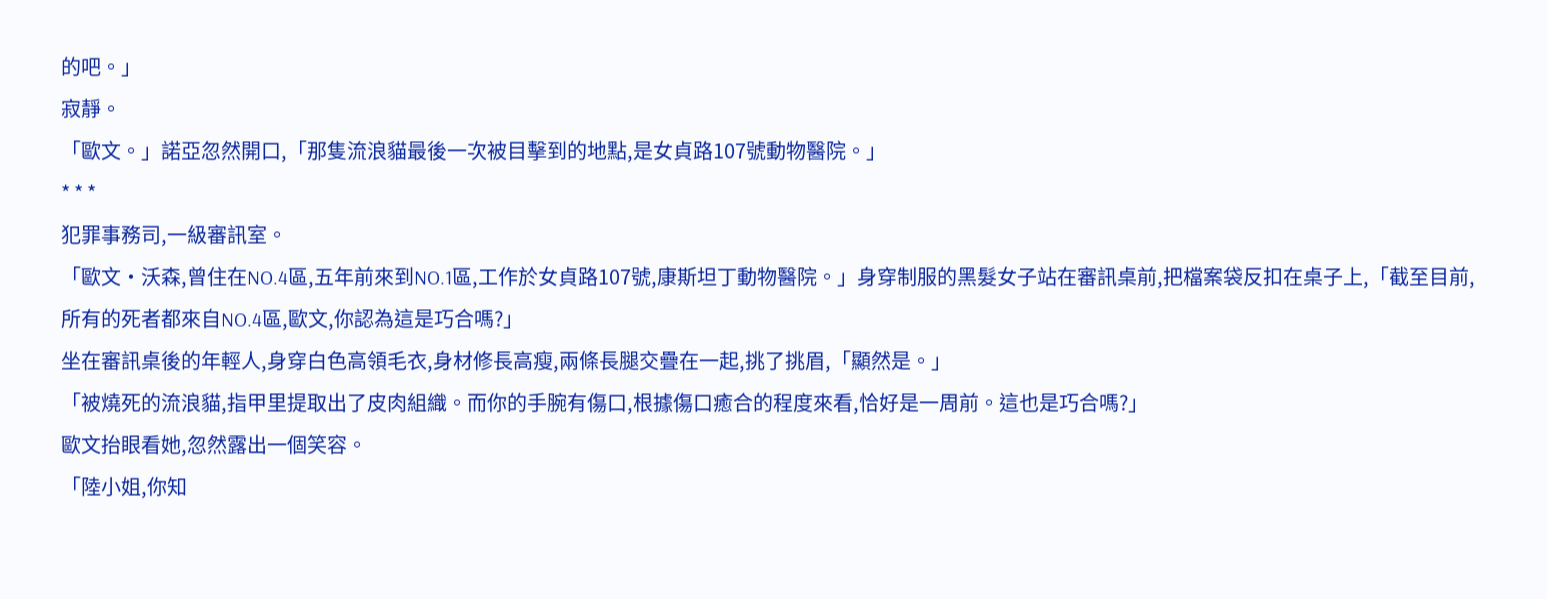的吧。」
寂靜。
「歐文。」諾亞忽然開口,「那隻流浪貓最後一次被目擊到的地點,是女貞路107號動物醫院。」
* * *
犯罪事務司,一級審訊室。
「歐文·沃森,曾住在NO.4區,五年前來到NO.1區,工作於女貞路107號,康斯坦丁動物醫院。」身穿制服的黑髮女子站在審訊桌前,把檔案袋反扣在桌子上,「截至目前,所有的死者都來自NO.4區,歐文,你認為這是巧合嗎?」
坐在審訊桌後的年輕人,身穿白色高領毛衣,身材修長高瘦,兩條長腿交疊在一起,挑了挑眉,「顯然是。」
「被燒死的流浪貓,指甲里提取出了皮肉組織。而你的手腕有傷口,根據傷口癒合的程度來看,恰好是一周前。這也是巧合嗎?」
歐文抬眼看她,忽然露出一個笑容。
「陸小姐,你知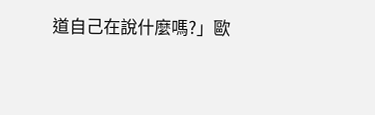道自己在說什麼嗎?」歐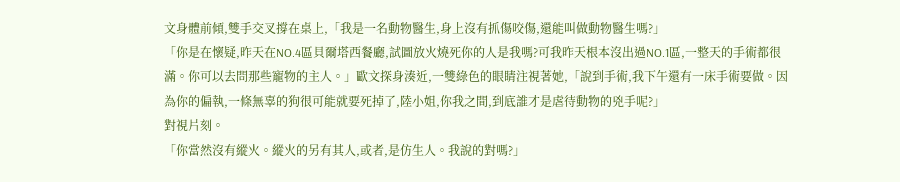文身體前傾,雙手交叉撐在桌上,「我是一名動物醫生,身上沒有抓傷咬傷,還能叫做動物醫生嗎?」
「你是在懷疑,昨天在NO.4區貝爾塔西餐廳,試圖放火燒死你的人是我嗎?可我昨天根本沒出過NO.1區,一整天的手術都很滿。你可以去問那些寵物的主人。」歐文探身湊近,一雙綠色的眼睛注視著她,「說到手術,我下午還有一床手術要做。因為你的偏執,一條無辜的狗很可能就要死掉了,陸小姐,你我之間,到底誰才是虐待動物的兇手呢?」
對視片刻。
「你當然沒有縱火。縱火的另有其人,或者,是仿生人。我說的對嗎?」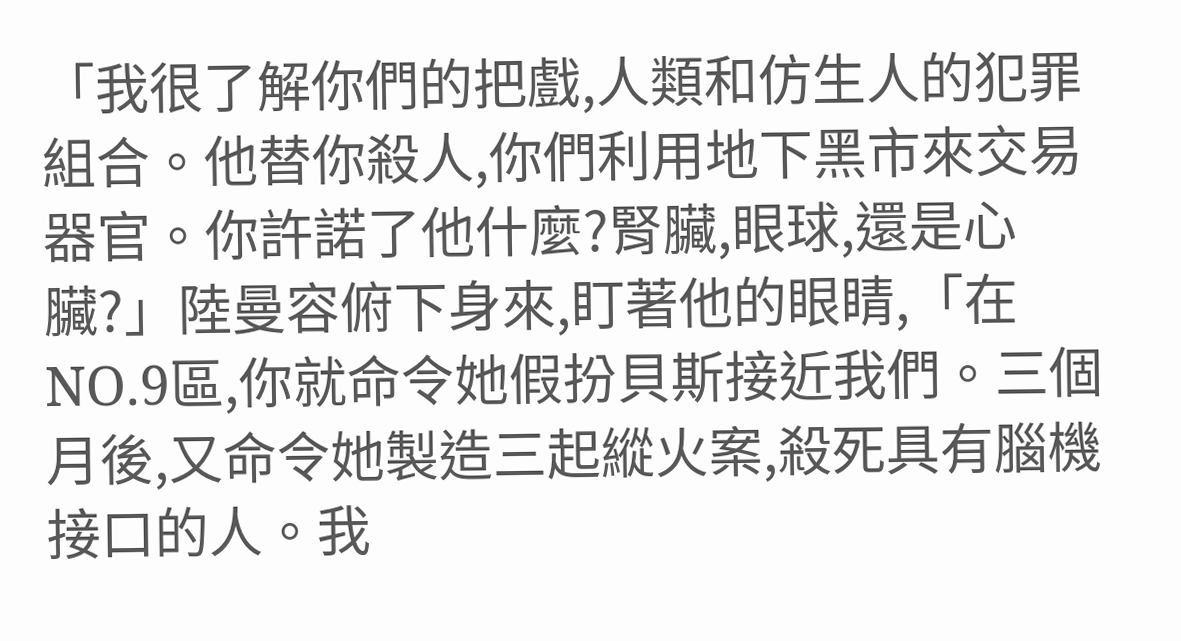「我很了解你們的把戲,人類和仿生人的犯罪組合。他替你殺人,你們利用地下黑市來交易器官。你許諾了他什麼?腎臟,眼球,還是心臟?」陸曼容俯下身來,盯著他的眼睛,「在NO.9區,你就命令她假扮貝斯接近我們。三個月後,又命令她製造三起縱火案,殺死具有腦機接口的人。我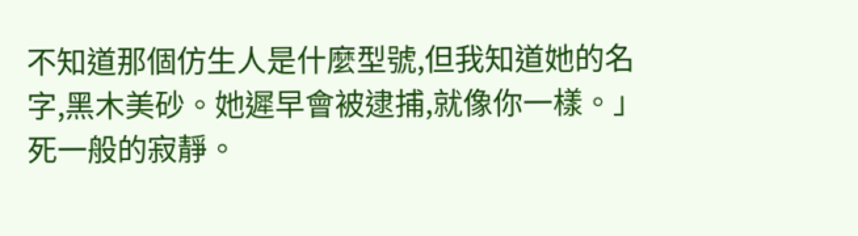不知道那個仿生人是什麼型號,但我知道她的名字,黑木美砂。她遲早會被逮捕,就像你一樣。」
死一般的寂靜。